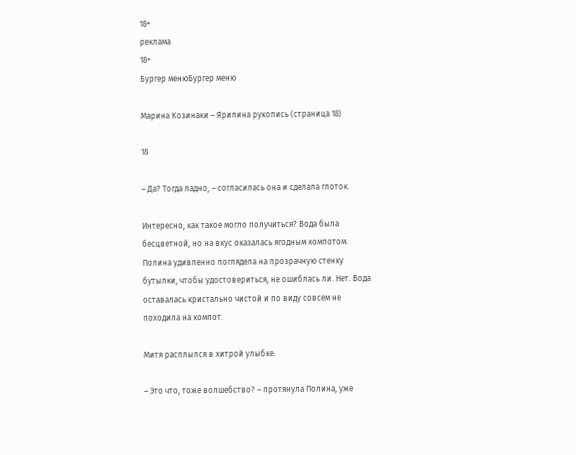18+
реклама
18+
Бургер менюБургер меню

Марина Козинаки – Ярилина рукопись (страница 18)

18

– Да? Тогда ладно, – согласилась она и сделала глоток.

Интересно, как такое могло получиться? Вода была бесцветной, но на вкус оказалась ягодным компотом. Полина удивленно поглядела на прозрачную стенку бутылки, чтобы удостовериться, не ошиблась ли. Нет. Вода оставалась кристально чистой и по виду совсем не походила на компот.

Митя расплылся в хитрой улыбке.

– Это что, тоже волшебство? – протянула Полина, уже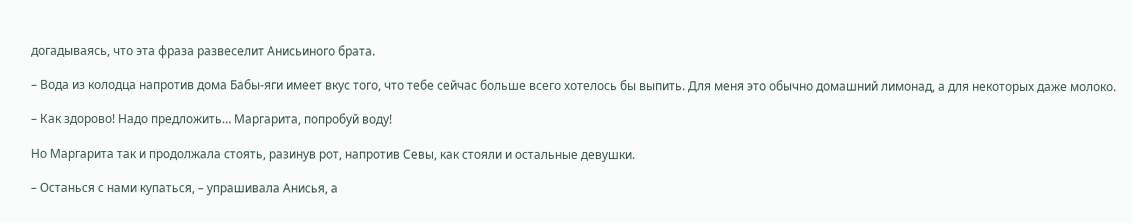догадываясь, что эта фраза развеселит Анисьиного брата.

– Вода из колодца напротив дома Бабы-яги имеет вкус того, что тебе сейчас больше всего хотелось бы выпить. Для меня это обычно домашний лимонад, а для некоторых даже молоко.

– Как здорово! Надо предложить… Маргарита, попробуй воду!

Но Маргарита так и продолжала стоять, разинув рот, напротив Севы, как стояли и остальные девушки.

– Останься с нами купаться, – упрашивала Анисья, а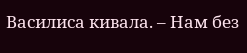Василиса кивала. – Нам без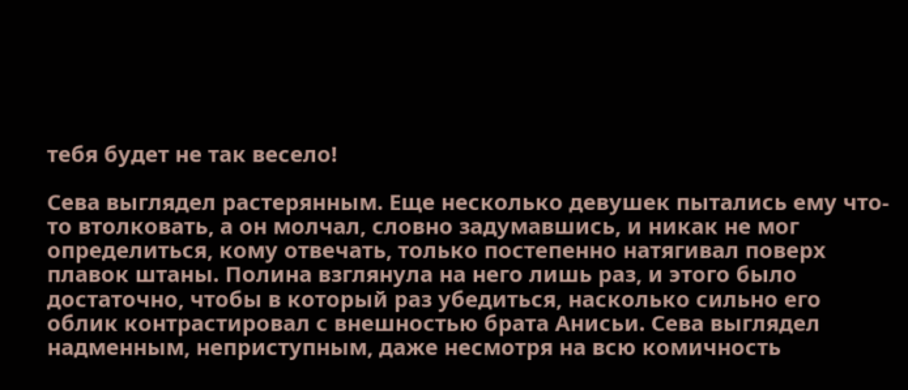тебя будет не так весело!

Сева выглядел растерянным. Еще несколько девушек пытались ему что-то втолковать, а он молчал, словно задумавшись, и никак не мог определиться, кому отвечать, только постепенно натягивал поверх плавок штаны. Полина взглянула на него лишь раз, и этого было достаточно, чтобы в который раз убедиться, насколько сильно его облик контрастировал с внешностью брата Анисьи. Сева выглядел надменным, неприступным, даже несмотря на всю комичность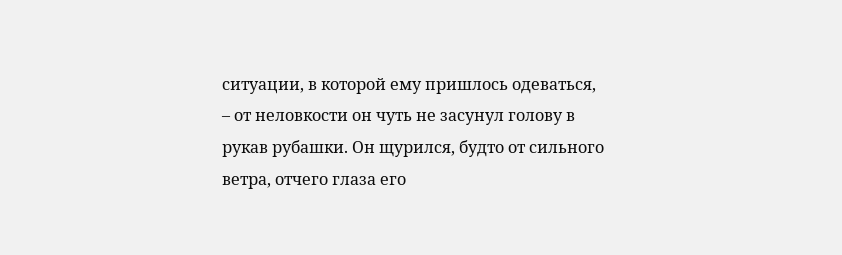ситуации, в которой ему пришлось одеваться, – от неловкости он чуть не засунул голову в рукав рубашки. Он щурился, будто от сильного ветра, отчего глаза его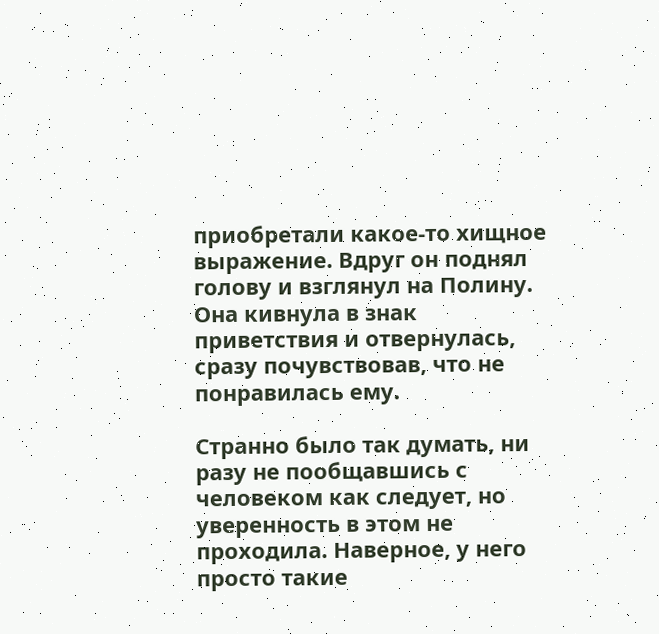приобретали какое-то хищное выражение. Вдруг он поднял голову и взглянул на Полину. Она кивнула в знак приветствия и отвернулась, сразу почувствовав, что не понравилась ему.

Странно было так думать, ни разу не пообщавшись с человеком как следует, но уверенность в этом не проходила. Наверное, у него просто такие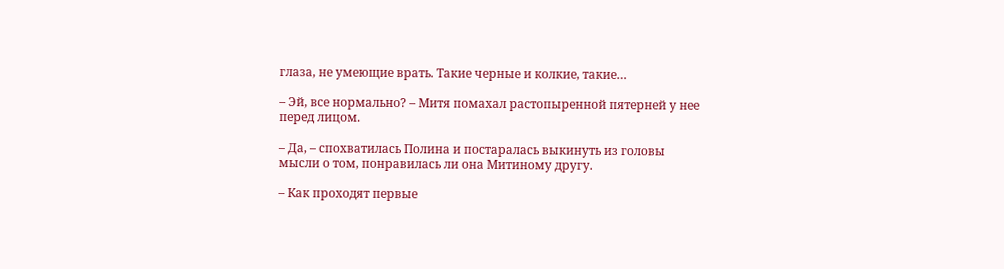глаза, не умеющие врать. Такие черные и колкие, такие…

– Эй, все нормально? – Митя помахал растопыренной пятерней у нее перед лицом.

– Да, – спохватилась Полина и постаралась выкинуть из головы мысли о том, понравилась ли она Митиному другу.

– Как проходят первые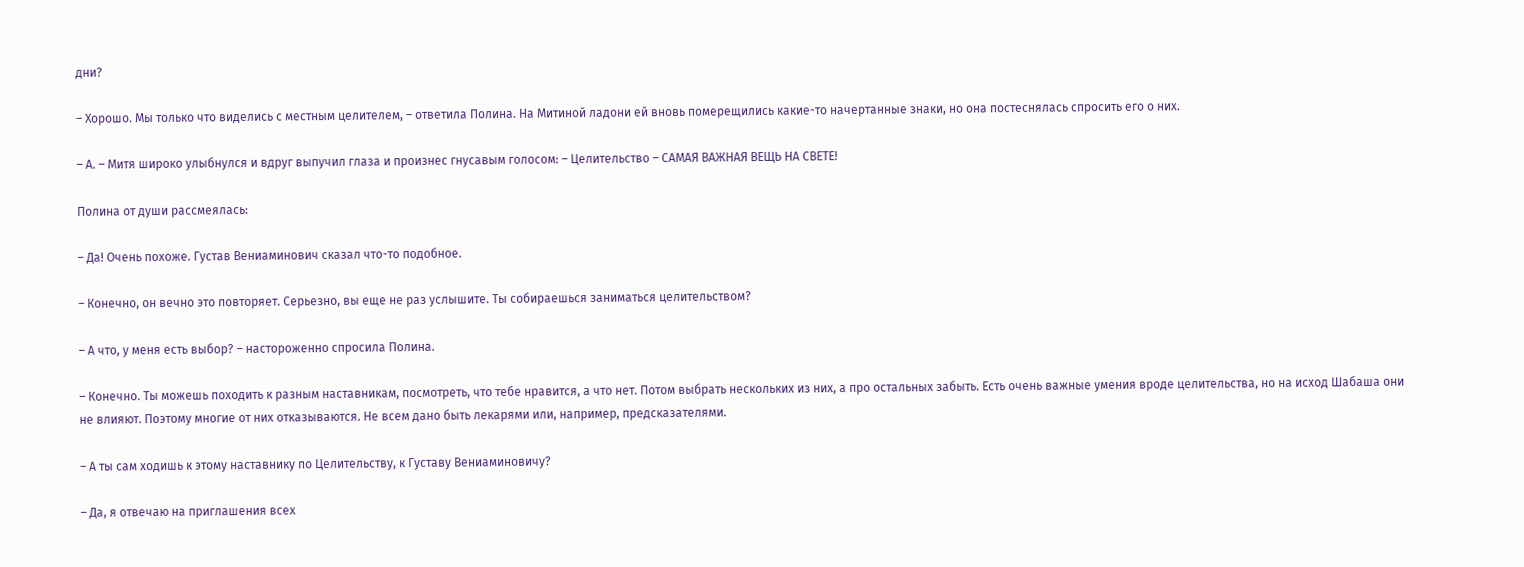дни?

– Хорошо. Мы только что виделись с местным целителем, – ответила Полина. На Митиной ладони ей вновь померещились какие-то начертанные знаки, но она постеснялась спросить его о них.

– А. – Митя широко улыбнулся и вдруг выпучил глаза и произнес гнусавым голосом: – Целительство – САМАЯ ВАЖНАЯ ВЕЩЬ НА СВЕТЕ!

Полина от души рассмеялась:

– Да! Очень похоже. Густав Вениаминович сказал что-то подобное.

– Конечно, он вечно это повторяет. Серьезно, вы еще не раз услышите. Ты собираешься заниматься целительством?

– А что, у меня есть выбор? – настороженно спросила Полина.

– Конечно. Ты можешь походить к разным наставникам, посмотреть, что тебе нравится, а что нет. Потом выбрать нескольких из них, а про остальных забыть. Есть очень важные умения вроде целительства, но на исход Шабаша они не влияют. Поэтому многие от них отказываются. Не всем дано быть лекарями или, например, предсказателями.

– А ты сам ходишь к этому наставнику по Целительству, к Густаву Вениаминовичу?

– Да, я отвечаю на приглашения всех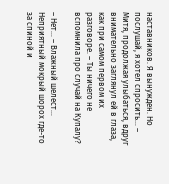наставников. Я вынужден. Но послушай, я хотел спросить… – Митя, продолжая улыбаться, вдруг внимательно заглянул ей в глаза, как при самом первом их разговоре. – Ты ничего не вспомнила про случай на Купалу?

– Нет… – Влажный шелест… Неприятный мокрый шорох где-то за спиной и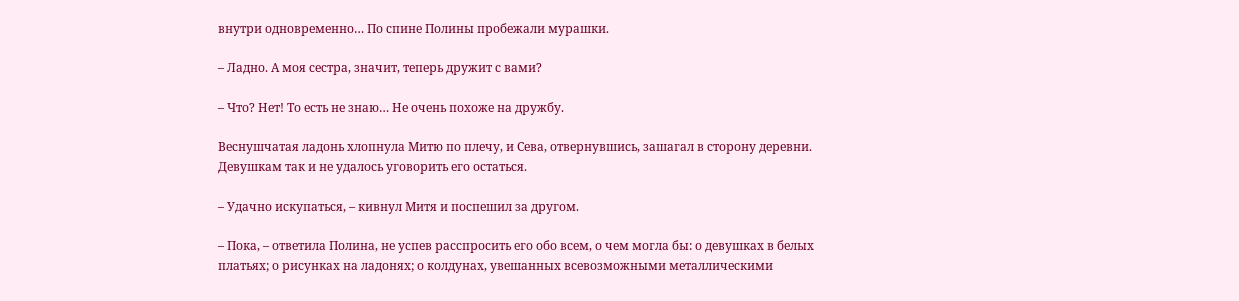внутри одновременно… По спине Полины пробежали мурашки.

– Ладно. А моя сестра, значит, теперь дружит с вами?

– Что? Нет! То есть не знаю… Не очень похоже на дружбу.

Веснушчатая ладонь хлопнула Митю по плечу, и Сева, отвернувшись, зашагал в сторону деревни. Девушкам так и не удалось уговорить его остаться.

– Удачно искупаться, – кивнул Митя и поспешил за другом.

– Пока, – ответила Полина, не успев расспросить его обо всем, о чем могла бы: о девушках в белых платьях; о рисунках на ладонях; о колдунах, увешанных всевозможными металлическими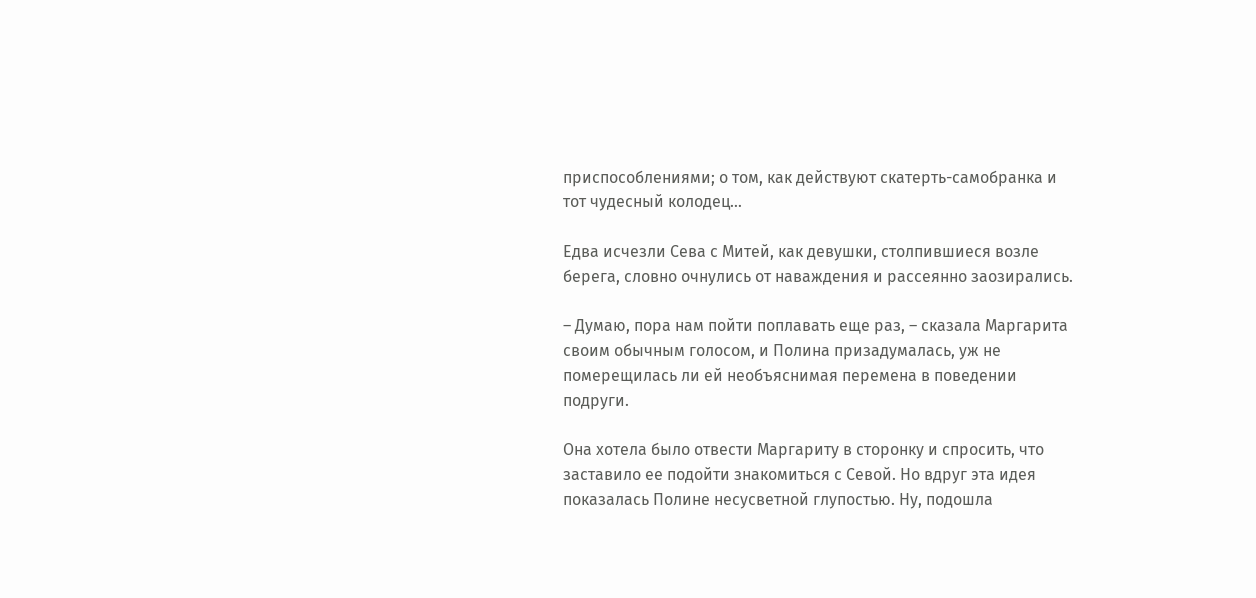приспособлениями; о том, как действуют скатерть-самобранка и тот чудесный колодец…

Едва исчезли Сева с Митей, как девушки, столпившиеся возле берега, словно очнулись от наваждения и рассеянно заозирались.

– Думаю, пора нам пойти поплавать еще раз, – сказала Маргарита своим обычным голосом, и Полина призадумалась, уж не померещилась ли ей необъяснимая перемена в поведении подруги.

Она хотела было отвести Маргариту в сторонку и спросить, что заставило ее подойти знакомиться с Севой. Но вдруг эта идея показалась Полине несусветной глупостью. Ну, подошла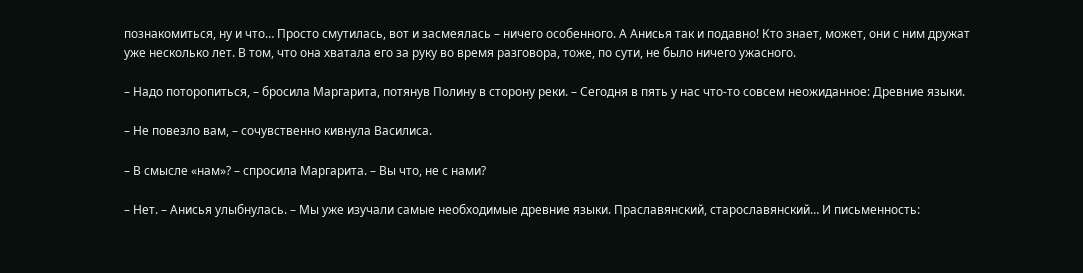познакомиться, ну и что… Просто смутилась, вот и засмеялась – ничего особенного. А Анисья так и подавно! Кто знает, может, они с ним дружат уже несколько лет. В том, что она хватала его за руку во время разговора, тоже, по сути, не было ничего ужасного.

– Надо поторопиться, – бросила Маргарита, потянув Полину в сторону реки. – Сегодня в пять у нас что-то совсем неожиданное: Древние языки.

– Не повезло вам, – сочувственно кивнула Василиса.

– В смысле «нам»? – спросила Маргарита. – Вы что, не с нами?

– Нет. – Анисья улыбнулась. – Мы уже изучали самые необходимые древние языки. Праславянский, старославянский… И письменность: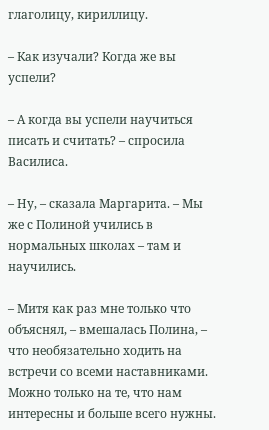глаголицу, кириллицу.

– Как изучали? Когда же вы успели?

– А когда вы успели научиться писать и считать? – спросила Василиса.

– Ну, – сказала Маргарита. – Мы же с Полиной учились в нормальных школах – там и научились.

– Митя как раз мне только что объяснял, – вмешалась Полина, – что необязательно ходить на встречи со всеми наставниками. Можно только на те, что нам интересны и больше всего нужны.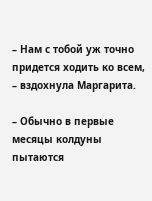– Нам с тобой уж точно придется ходить ко всем, – вздохнула Маргарита.

– Обычно в первые месяцы колдуны пытаются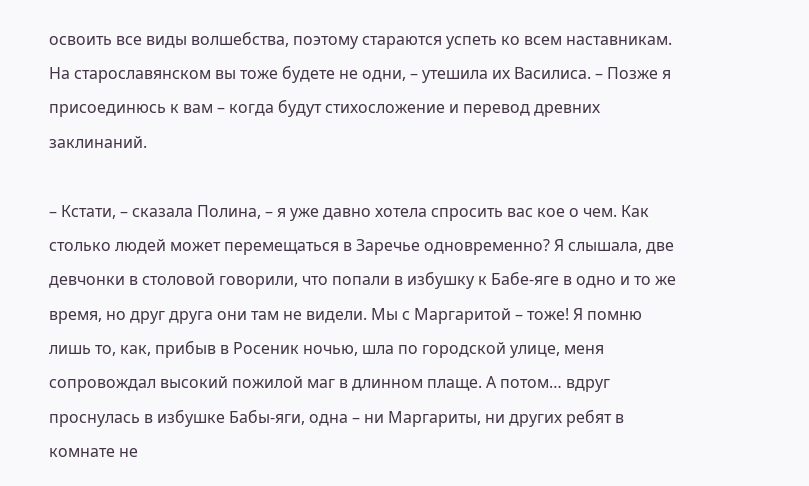освоить все виды волшебства, поэтому стараются успеть ко всем наставникам. На старославянском вы тоже будете не одни, – утешила их Василиса. – Позже я присоединюсь к вам – когда будут стихосложение и перевод древних заклинаний.

– Кстати, – сказала Полина, – я уже давно хотела спросить вас кое о чем. Как столько людей может перемещаться в Заречье одновременно? Я слышала, две девчонки в столовой говорили, что попали в избушку к Бабе-яге в одно и то же время, но друг друга они там не видели. Мы с Маргаритой – тоже! Я помню лишь то, как, прибыв в Росеник ночью, шла по городской улице, меня сопровождал высокий пожилой маг в длинном плаще. А потом… вдруг проснулась в избушке Бабы-яги, одна – ни Маргариты, ни других ребят в комнате не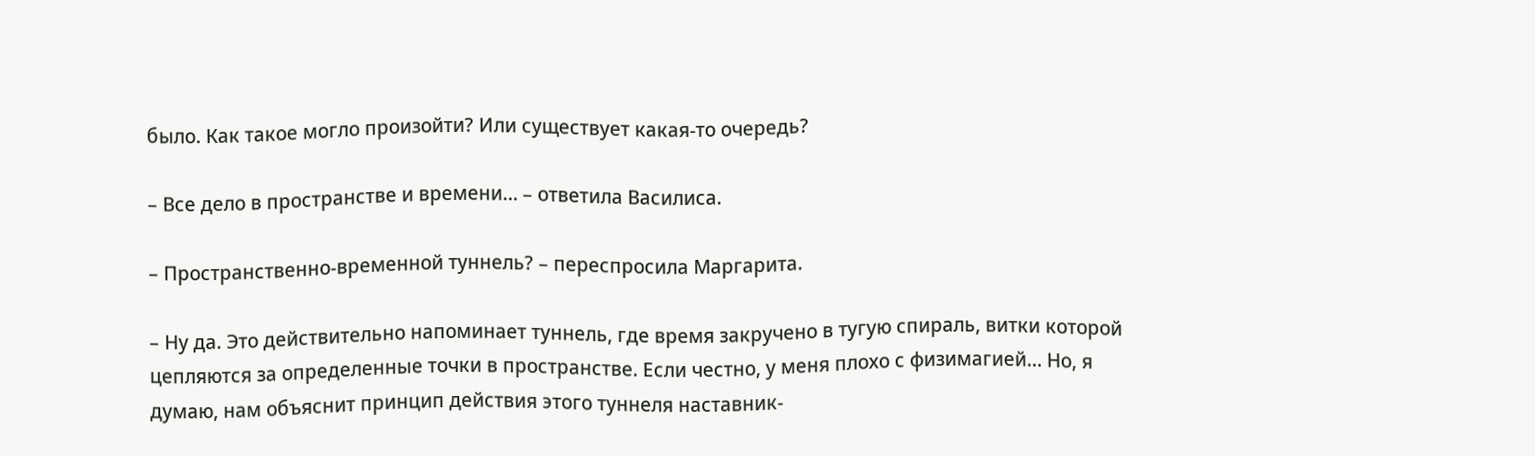было. Как такое могло произойти? Или существует какая-то очередь?

– Все дело в пространстве и времени… – ответила Василиса.

– Пространственно-временной туннель? – переспросила Маргарита.

– Ну да. Это действительно напоминает туннель, где время закручено в тугую спираль, витки которой цепляются за определенные точки в пространстве. Если честно, у меня плохо с физимагией… Но, я думаю, нам объяснит принцип действия этого туннеля наставник-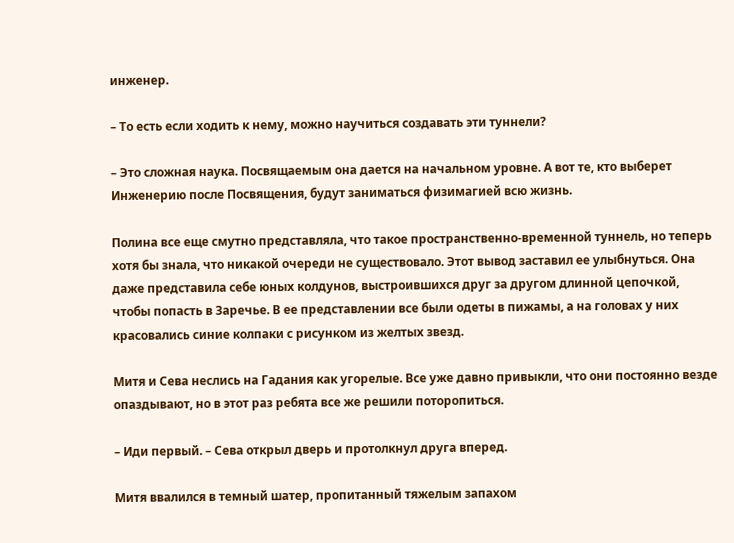инженер.

– То есть если ходить к нему, можно научиться создавать эти туннели?

– Это сложная наука. Посвящаемым она дается на начальном уровне. А вот те, кто выберет Инженерию после Посвящения, будут заниматься физимагией всю жизнь.

Полина все еще смутно представляла, что такое пространственно-временной туннель, но теперь хотя бы знала, что никакой очереди не существовало. Этот вывод заставил ее улыбнуться. Она даже представила себе юных колдунов, выстроившихся друг за другом длинной цепочкой, чтобы попасть в Заречье. В ее представлении все были одеты в пижамы, а на головах у них красовались синие колпаки с рисунком из желтых звезд.

Митя и Сева неслись на Гадания как угорелые. Все уже давно привыкли, что они постоянно везде опаздывают, но в этот раз ребята все же решили поторопиться.

– Иди первый. – Сева открыл дверь и протолкнул друга вперед.

Митя ввалился в темный шатер, пропитанный тяжелым запахом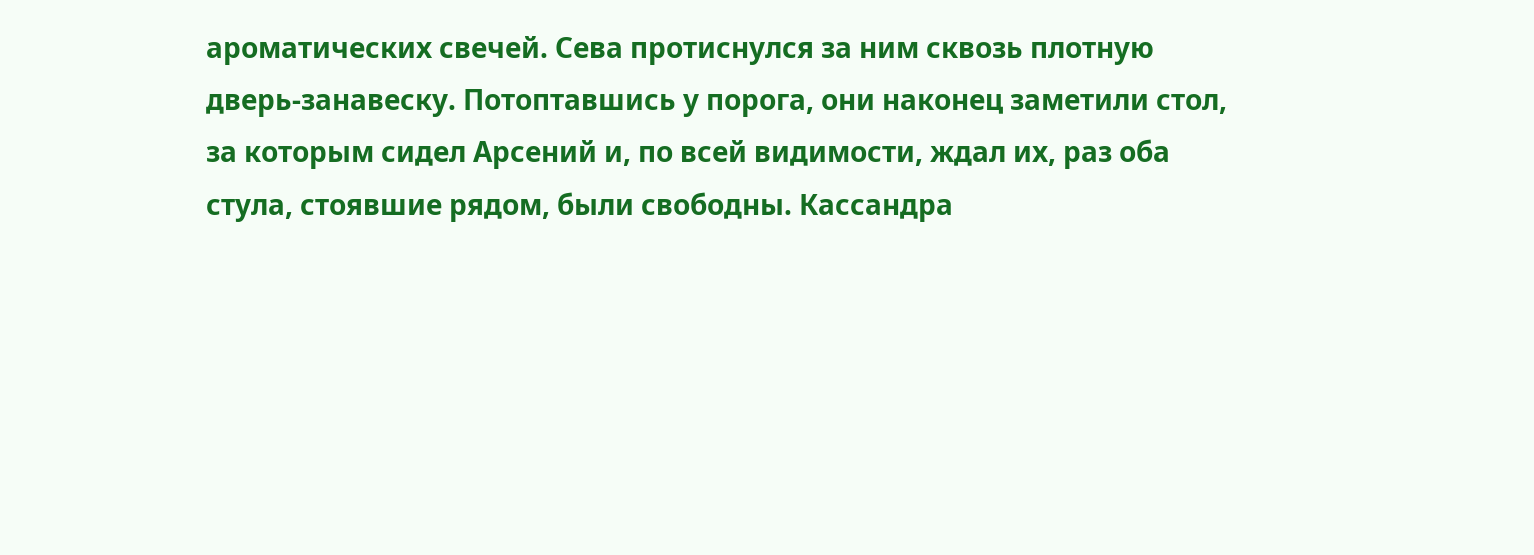ароматических свечей. Сева протиснулся за ним сквозь плотную дверь-занавеску. Потоптавшись у порога, они наконец заметили стол, за которым сидел Арсений и, по всей видимости, ждал их, раз оба стула, стоявшие рядом, были свободны. Кассандра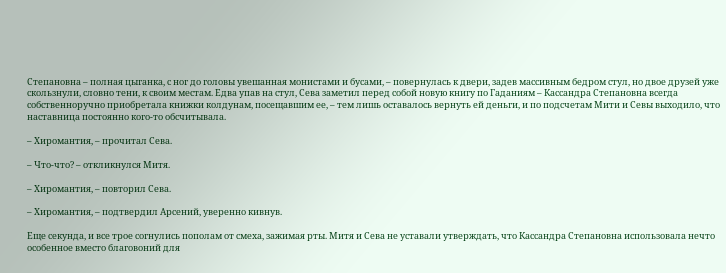Степановна – полная цыганка, с ног до головы увешанная монистами и бусами, – повернулась к двери, задев массивным бедром стул, но двое друзей уже скользнули, словно тени, к своим местам. Едва упав на стул, Сева заметил перед собой новую книгу по Гаданиям – Кассандра Степановна всегда собственноручно приобретала книжки колдунам, посещавшим ее, – тем лишь оставалось вернуть ей деньги, и по подсчетам Мити и Севы выходило, что наставница постоянно кого-то обсчитывала.

– Хиромантия, – прочитал Сева.

– Что-что? – откликнулся Митя.

– Хиромантия, – повторил Сева.

– Хиромантия, – подтвердил Арсений, уверенно кивнув.

Еще секунда, и все трое согнулись пополам от смеха, зажимая рты. Митя и Сева не уставали утверждать, что Кассандра Степановна использовала нечто особенное вместо благовоний для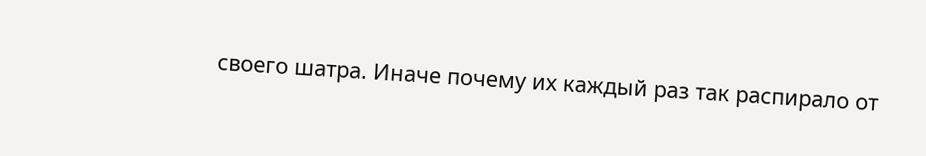своего шатра. Иначе почему их каждый раз так распирало от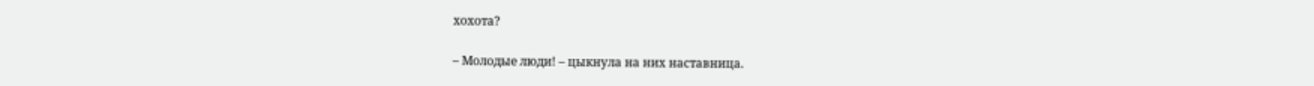хохота?

– Молодые люди! – цыкнула на них наставница.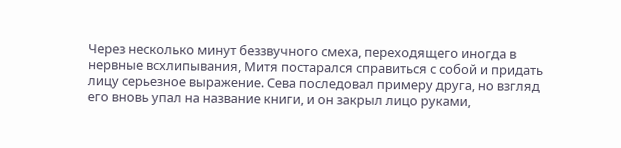Через несколько минут беззвучного смеха, переходящего иногда в нервные всхлипывания, Митя постарался справиться с собой и придать лицу серьезное выражение. Сева последовал примеру друга, но взгляд его вновь упал на название книги, и он закрыл лицо руками,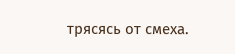трясясь от смеха.